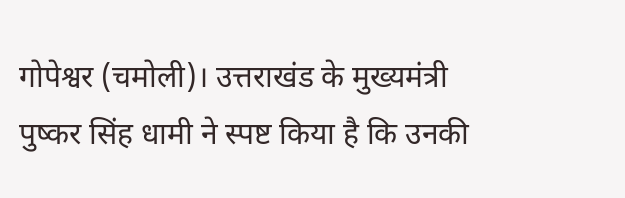गोपेश्वर (चमोली)। उत्तराखंड के मुख्यमंत्री पुष्कर सिंह धामी ने स्पष्ट किया है कि उनकी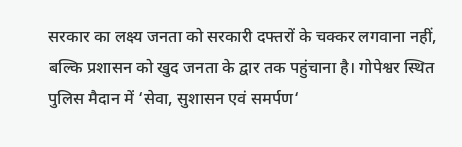सरकार का लक्ष्य जनता को सरकारी दफ्तरों के चक्कर लगवाना नहीं, बल्कि प्रशासन को खुद जनता के द्वार तक पहुंचाना है। गोपेश्वर स्थित पुलिस मैदान में ‘सेवा, सुशासन एवं समर्पण‘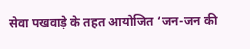सेवा पखवाड़े के तहत आयोजित ‘जन-जन की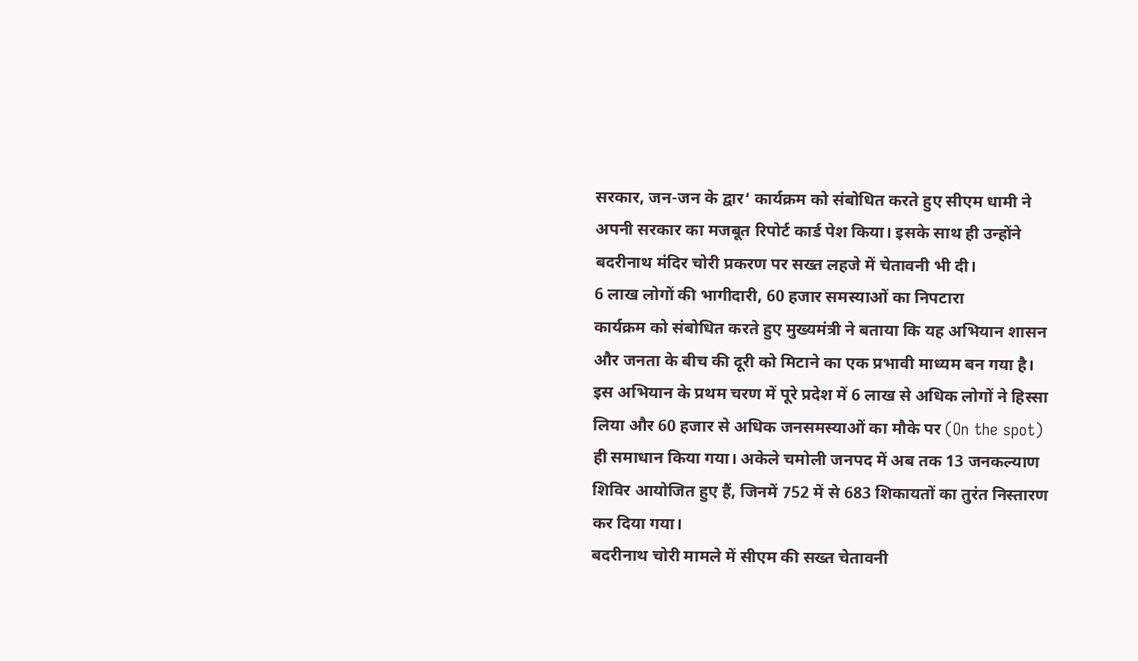सरकार, जन-जन के द्वार‘ कार्यक्रम को संबोधित करते हुए सीएम धामी ने अपनी सरकार का मजबूत रिपोर्ट कार्ड पेश किया। इसके साथ ही उन्होंने बदरीनाथ मंदिर चोरी प्रकरण पर सख्त लहजे में चेतावनी भी दी।
6 लाख लोगों की भागीदारी, 60 हजार समस्याओं का निपटारा
कार्यक्रम को संबोधित करते हुए मुख्यमंत्री ने बताया कि यह अभियान शासन और जनता के बीच की दूरी को मिटाने का एक प्रभावी माध्यम बन गया है। इस अभियान के प्रथम चरण में पूरे प्रदेश में 6 लाख से अधिक लोगों ने हिस्सा लिया और 60 हजार से अधिक जनसमस्याओं का मौके पर (On the spot) ही समाधान किया गया। अकेले चमोली जनपद में अब तक 13 जनकल्याण शिविर आयोजित हुए हैं, जिनमें 752 में से 683 शिकायतों का तुरंत निस्तारण कर दिया गया।
बदरीनाथ चोरी मामले में सीएम की सख्त चेतावनी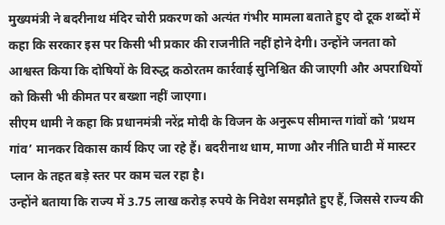मुख्यमंत्री ने बदरीनाथ मंदिर चोरी प्रकरण को अत्यंत गंभीर मामला बताते हुए दो टूक शब्दों में कहा कि सरकार इस पर किसी भी प्रकार की राजनीति नहीं होने देगी। उन्होंने जनता को आश्वस्त किया कि दोषियों के विरुद्ध कठोरतम कार्रवाई सुनिश्चित की जाएगी और अपराधियों को किसी भी कीमत पर बख्शा नहीं जाएगा।
सीएम धामी ने कहा कि प्रधानमंत्री नरेंद्र मोदी के विजन के अनुरूप सीमान्त गांवों को ‘प्रथम गांव’ मानकर विकास कार्य किए जा रहे हैं। बदरीनाथ धाम, माणा और नीति घाटी में मास्टर प्लान के तहत बड़े स्तर पर काम चल रहा है।
उन्होंने बताया कि राज्य में 3.75 लाख करोड़ रुपये के निवेश समझौते हुए हैं, जिससे राज्य की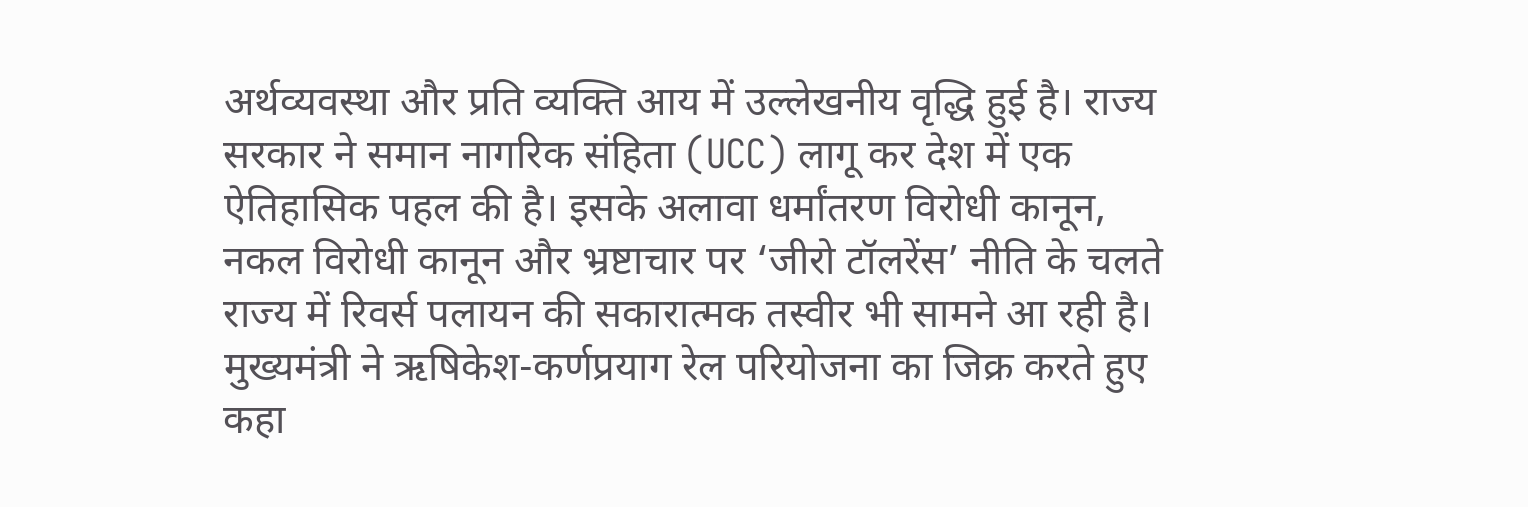अर्थव्यवस्था और प्रति व्यक्ति आय में उल्लेखनीय वृद्धि हुई है। राज्य सरकार ने समान नागरिक संहिता (UCC) लागू कर देश में एक ऐतिहासिक पहल की है। इसके अलावा धर्मांतरण विरोधी कानून, नकल विरोधी कानून और भ्रष्टाचार पर ‘जीरो टॉलरेंस’ नीति के चलते राज्य में रिवर्स पलायन की सकारात्मक तस्वीर भी सामने आ रही है।
मुख्यमंत्री ने ऋषिकेश-कर्णप्रयाग रेल परियोजना का जिक्र करते हुए कहा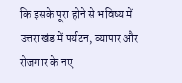कि इसके पूरा होने से भविष्य में उत्तराखंड में पर्यटन, व्यापार और रोजगार के नए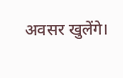अवसर खुलेंगे।